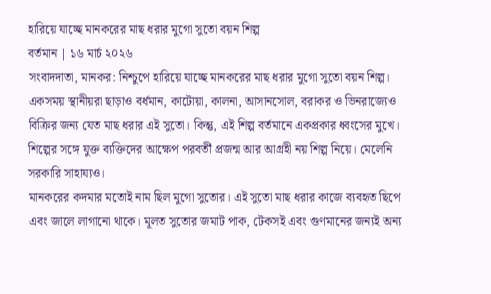হারিয়ে যাচ্ছে মানকরের মাছ ধরার মুগো সুতো বয়ন শিল্প
বর্তমান | ১৬ মার্চ ২০২৬
সংবাদদাতা, মানকর: নিশ্চুপে হারিয়ে যাচ্ছে মানকরের মাছ ধরার মুগো সুতো বয়ন শিল্প। একসময় স্থানীয়রা ছাড়াও বর্ধমান, কাটোয়া, কালনা, আসানসোল, বরাকর ও ভিনরাজ্যেও বিক্রির জন্য যেত মাছ ধরার এই সুতো। কিন্তু, এই শিল্প বর্তমানে একপ্রকার ধ্বংসের মুখে। শিল্পের সঙ্গে যুক্ত ব্যক্তিদের আক্ষেপ পরবর্তী প্রজন্ম আর আগ্রহী নয় শিল্প নিয়ে। মেলেনি সরকারি সাহায্যও।
মানকরের কদমার মতোই নাম ছিল মুগো সুতোর। এই সুতো মাছ ধরার কাজে ব্যবহৃত ছিপে এবং জালে লাগানো থাকে। মূলত সুতোর জমাট পাক, টেকসই এবং গুণমানের জন্যই অন্য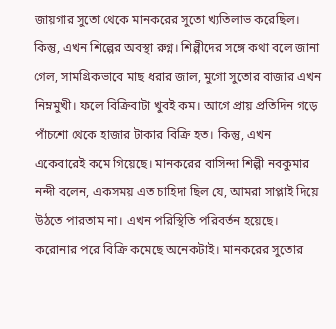জায়গার সুতো থেকে মানকরের সুতো খ্যতিলাভ করেছিল। কিন্তু, এখন শিল্পের অবস্থা রুগ্ন। শিল্পীদের সঙ্গে কথা বলে জানা গেল, সামগ্রিকভাবে মাছ ধরার জাল, মুগো সুতোর বাজার এখন নিম্নমুখী। ফলে বিক্রিবাটা খুবই কম। আগে প্রায় প্রতিদিন গড়ে পাঁচশো থেকে হাজার টাকার বিক্রি হত। কিন্তু, এখন একেবারেই কমে গিয়েছে। মানকরের বাসিন্দা শিল্পী নবকুমার নন্দী বলেন, একসময় এত চাহিদা ছিল যে, আমরা সাপ্লাই দিয়ে উঠতে পারতাম না। এখন পরিস্থিতি পরিবর্তন হয়েছে। করোনার পরে বিক্রি কমেছে অনেকটাই। মানকরের সুতোর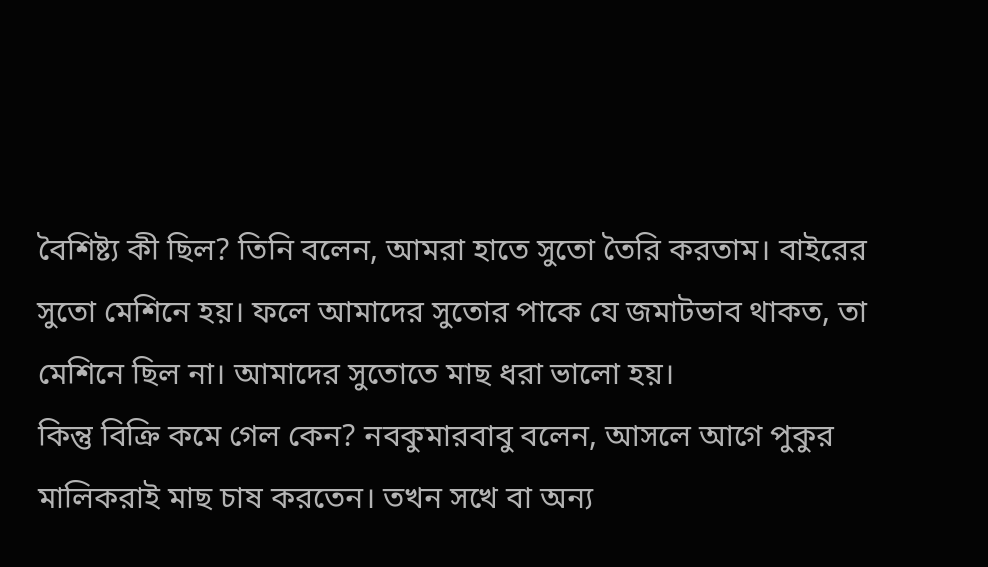বৈশিষ্ট্য কী ছিল? তিনি বলেন, আমরা হাতে সুতো তৈরি করতাম। বাইরের সুতো মেশিনে হয়। ফলে আমাদের সুতোর পাকে যে জমাটভাব থাকত, তা মেশিনে ছিল না। আমাদের সুতোতে মাছ ধরা ভালো হয়।
কিন্তু বিক্রি কমে গেল কেন? নবকুমারবাবু বলেন, আসলে আগে পুকুর মালিকরাই মাছ চাষ করতেন। তখন সখে বা অন্য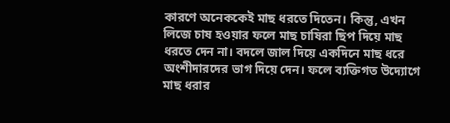কারণে অনেককেই মাছ ধরতে দিতেন। কিন্তু, এখন লিজে চাষ হওয়ার ফলে মাছ চাষিরা ছিপ দিয়ে মাছ ধরতে দেন না। বদলে জাল দিয়ে একদিনে মাছ ধরে অংশীদারদের ভাগ দিয়ে দেন। ফলে ব্যক্তিগত উদ্যোগে মাছ ধরার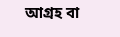আগ্রহ বা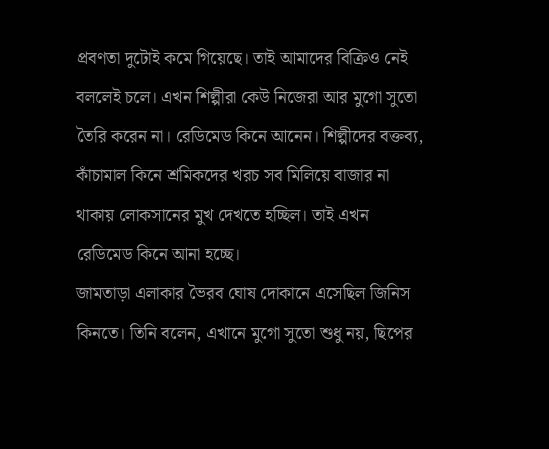প্রবণতা দুটোই কমে গিয়েছে। তাই আমাদের বিক্রিও নেই বললেই চলে। এখন শিল্পীরা কেউ নিজেরা আর মুগো সুতো তৈরি করেন না। রেডিমেড কিনে আনেন। শিল্পীদের বক্তব্য, কাঁচামাল কিনে শ্রমিকদের খরচ সব মিলিয়ে বাজার না থাকায় লোকসানের মুখ দেখতে হচ্ছিল। তাই এখন রেডিমেড কিনে আনা হচ্ছে।
জামতাড়া এলাকার ভৈরব ঘোষ দোকানে এসেছিল জিনিস কিনতে। তিনি বলেন, এখানে মুগো সুতো শুধু নয়, ছিপের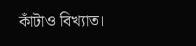কাঁটাও বিখ্যাত।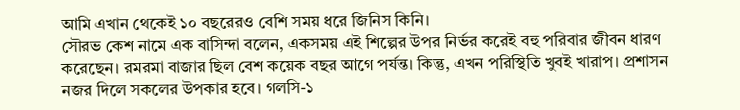আমি এখান থেকেই ১০ বছরেরও বেশি সময় ধরে জিনিস কিনি।
সৌরভ কেশ নামে এক বাসিন্দা বলেন, একসময় এই শিল্পের উপর নির্ভর করেই বহু পরিবার জীবন ধারণ করেছেন। রমরমা বাজার ছিল বেশ কয়েক বছর আগে পর্যন্ত। কিন্তু, এখন পরিস্থিতি খুবই খারাপ। প্রশাসন নজর দিলে সকলের উপকার হবে। গলসি-১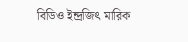বিডিও ইন্দ্রজিৎ মারিক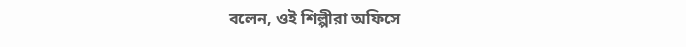বলেন, ওই শিল্পীরা অফিসে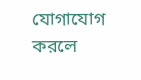যোগাযোগ করলে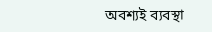অবশ্যই ব্যবস্থা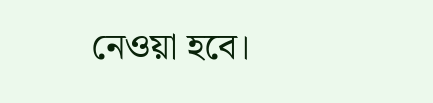নেওয়া হবে।